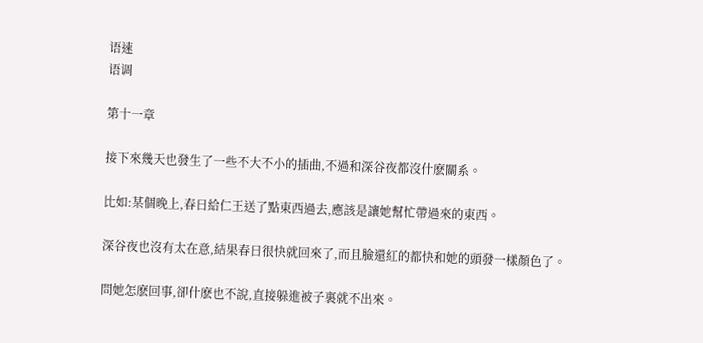语速
语调

第十一章

接下來幾天也發生了一些不大不小的插曲,不過和深谷夜都沒什麽關系。

比如:某個晚上,春日給仁王送了點東西過去,應該是讓她幫忙帶過來的東西。

深谷夜也沒有太在意,結果春日很快就回來了,而且臉還紅的都快和她的頭發一樣顏色了。

問她怎麽回事,卻什麽也不說,直接躲進被子裏就不出來。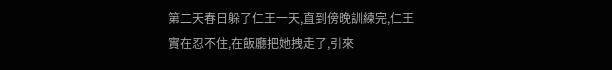第二天春日躲了仁王一天,直到傍晚訓練完,仁王實在忍不住,在飯廳把她拽走了,引來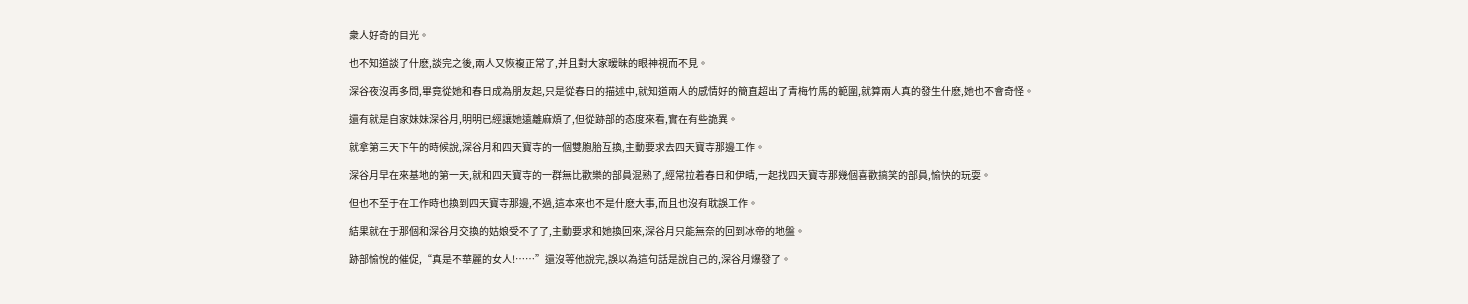衆人好奇的目光。

也不知道談了什麽,談完之後,兩人又恢複正常了,并且對大家暧昧的眼神視而不見。

深谷夜沒再多問,畢竟從她和春日成為朋友起,只是從春日的描述中,就知道兩人的感情好的簡直超出了青梅竹馬的範圍,就算兩人真的發生什麽,她也不會奇怪。

還有就是自家妹妹深谷月,明明已經讓她遠離麻煩了,但從跡部的态度來看,實在有些詭異。

就拿第三天下午的時候說,深谷月和四天寶寺的一個雙胞胎互換,主動要求去四天寶寺那邊工作。

深谷月早在來基地的第一天,就和四天寶寺的一群無比歡樂的部員混熟了,經常拉着春日和伊晴,一起找四天寶寺那幾個喜歡搞笑的部員,愉快的玩耍。

但也不至于在工作時也換到四天寶寺那邊,不過,這本來也不是什麽大事,而且也沒有耽誤工作。

結果就在于那個和深谷月交換的姑娘受不了了,主動要求和她換回來,深谷月只能無奈的回到冰帝的地盤。

跡部愉悅的催促,“真是不華麗的女人!……”還沒等他說完,誤以為這句話是說自己的,深谷月爆發了。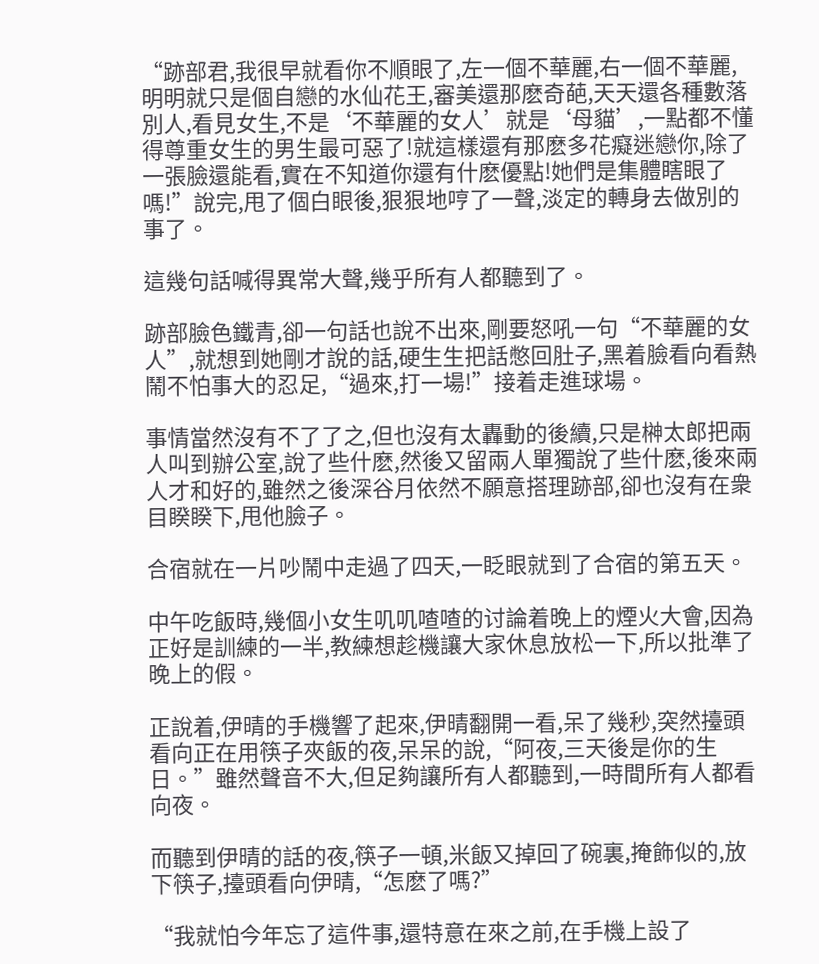“跡部君,我很早就看你不順眼了,左一個不華麗,右一個不華麗,明明就只是個自戀的水仙花王,審美還那麽奇葩,天天還各種數落別人,看見女生,不是‘不華麗的女人’就是‘母貓’,一點都不懂得尊重女生的男生最可惡了!就這樣還有那麽多花癡迷戀你,除了一張臉還能看,實在不知道你還有什麽優點!她們是集體瞎眼了嗎!”說完,甩了個白眼後,狠狠地哼了一聲,淡定的轉身去做別的事了。

這幾句話喊得異常大聲,幾乎所有人都聽到了。

跡部臉色鐵青,卻一句話也說不出來,剛要怒吼一句“不華麗的女人”,就想到她剛才說的話,硬生生把話憋回肚子,黑着臉看向看熱鬧不怕事大的忍足,“過來,打一場!”接着走進球場。

事情當然沒有不了了之,但也沒有太轟動的後續,只是榊太郎把兩人叫到辦公室,說了些什麽,然後又留兩人單獨說了些什麽,後來兩人才和好的,雖然之後深谷月依然不願意搭理跡部,卻也沒有在衆目睽睽下,甩他臉子。

合宿就在一片吵鬧中走過了四天,一眨眼就到了合宿的第五天。

中午吃飯時,幾個小女生叽叽喳喳的讨論着晚上的煙火大會,因為正好是訓練的一半,教練想趁機讓大家休息放松一下,所以批準了晚上的假。

正說着,伊晴的手機響了起來,伊晴翻開一看,呆了幾秒,突然擡頭看向正在用筷子夾飯的夜,呆呆的說,“阿夜,三天後是你的生日。”雖然聲音不大,但足夠讓所有人都聽到,一時間所有人都看向夜。

而聽到伊晴的話的夜,筷子一頓,米飯又掉回了碗裏,掩飾似的,放下筷子,擡頭看向伊晴,“怎麽了嗎?”

“我就怕今年忘了這件事,還特意在來之前,在手機上設了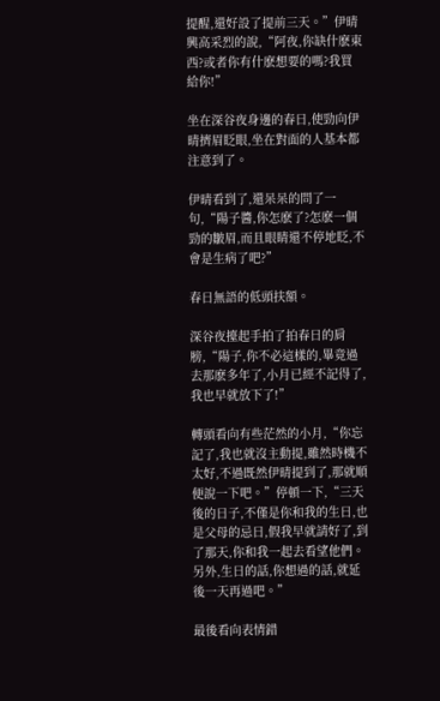提醒,還好設了提前三天。”伊晴興高采烈的說,“阿夜,你缺什麽東西?或者你有什麽想要的嗎?我買給你!”

坐在深谷夜身邊的春日,使勁向伊晴擠眉眨眼,坐在對面的人基本都注意到了。

伊晴看到了,還呆呆的問了一句,“陽子醬,你怎麽了?怎麽一個勁的皺眉,而且眼睛還不停地眨,不會是生病了吧?”

春日無語的低頭扶額。

深谷夜擡起手拍了拍春日的肩膀,“陽子,你不必這樣的,畢竟過去那麽多年了,小月已經不記得了,我也早就放下了!”

轉頭看向有些茫然的小月,“你忘記了,我也就沒主動提,雖然時機不太好,不過既然伊晴提到了,那就順便說一下吧。”停頓一下,“三天後的日子,不僅是你和我的生日,也是父母的忌日,假我早就請好了,到了那天,你和我一起去看望他們。另外,生日的話,你想過的話,就延後一天再過吧。”

最後看向表情錯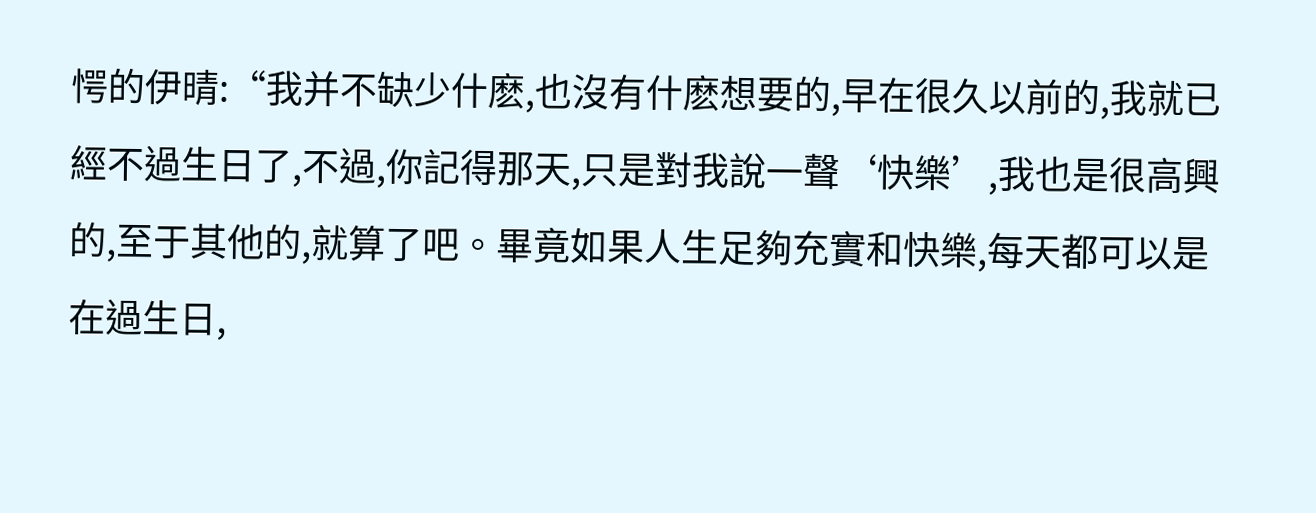愕的伊晴:“我并不缺少什麽,也沒有什麽想要的,早在很久以前的,我就已經不過生日了,不過,你記得那天,只是對我說一聲‘快樂’,我也是很高興的,至于其他的,就算了吧。畢竟如果人生足夠充實和快樂,每天都可以是在過生日,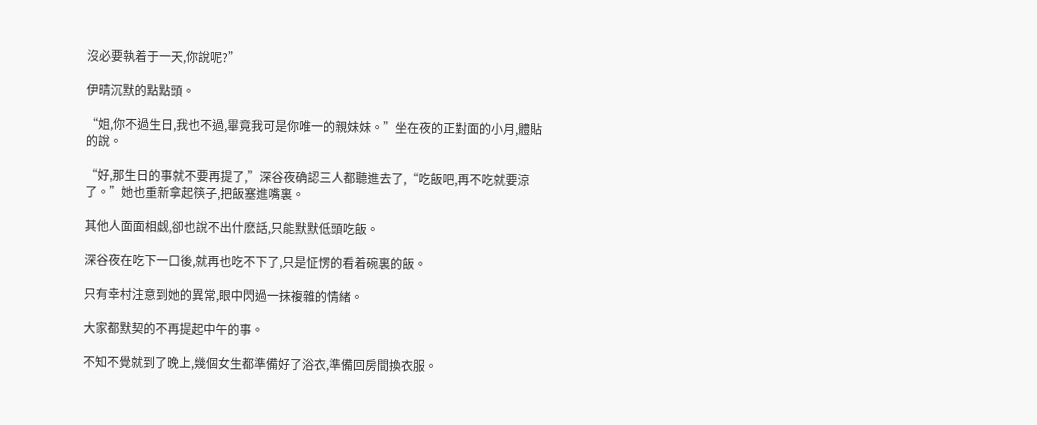沒必要執着于一天,你說呢?”

伊晴沉默的點點頭。

“姐,你不過生日,我也不過,畢竟我可是你唯一的親妹妹。”坐在夜的正對面的小月,體貼的說。

“好,那生日的事就不要再提了,”深谷夜确認三人都聽進去了,“吃飯吧,再不吃就要涼了。”她也重新拿起筷子,把飯塞進嘴裏。

其他人面面相觑,卻也說不出什麽話,只能默默低頭吃飯。

深谷夜在吃下一口後,就再也吃不下了,只是怔愣的看着碗裏的飯。

只有幸村注意到她的異常,眼中閃過一抹複雜的情緒。

大家都默契的不再提起中午的事。

不知不覺就到了晚上,幾個女生都準備好了浴衣,準備回房間換衣服。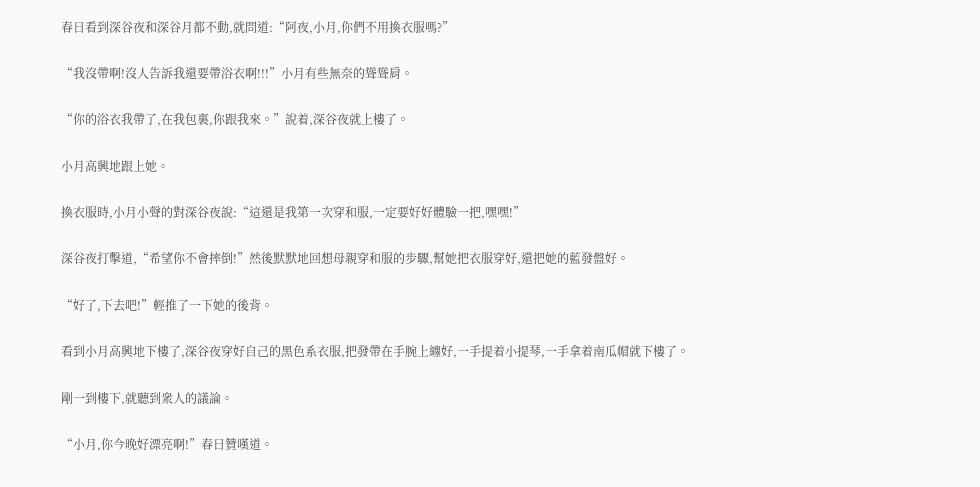春日看到深谷夜和深谷月都不動,就問道:“阿夜,小月,你們不用換衣服嗎?”

“我沒帶啊!沒人告訴我還要帶浴衣啊!!!”小月有些無奈的聳聳肩。

“你的浴衣我帶了,在我包裏,你跟我來。”說着,深谷夜就上樓了。

小月高興地跟上她。

換衣服時,小月小聲的對深谷夜說:“這還是我第一次穿和服,一定要好好體驗一把,嘿嘿!”

深谷夜打擊道,“希望你不會摔倒!”然後默默地回想母親穿和服的步驟,幫她把衣服穿好,還把她的藍發盤好。

“好了,下去吧!”輕推了一下她的後背。

看到小月高興地下樓了,深谷夜穿好自己的黑色系衣服,把發帶在手腕上纏好,一手提着小提琴,一手拿着南瓜帽就下樓了。

剛一到樓下,就聽到衆人的議論。

“小月,你今晚好漂亮啊!”春日贊嘆道。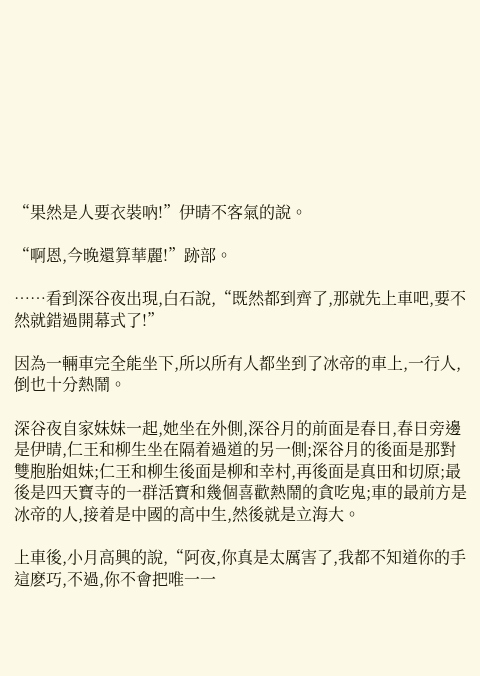“果然是人要衣裝吶!”伊晴不客氣的說。

“啊恩,今晚還算華麗!”跡部。

……看到深谷夜出現,白石說,“既然都到齊了,那就先上車吧,要不然就錯過開幕式了!”

因為一輛車完全能坐下,所以所有人都坐到了冰帝的車上,一行人,倒也十分熱鬧。

深谷夜自家妹妹一起,她坐在外側,深谷月的前面是春日,春日旁邊是伊晴,仁王和柳生坐在隔着過道的另一側;深谷月的後面是那對雙胞胎姐妹;仁王和柳生後面是柳和幸村,再後面是真田和切原;最後是四天寶寺的一群活寶和幾個喜歡熱鬧的貪吃鬼;車的最前方是冰帝的人,接着是中國的高中生,然後就是立海大。

上車後,小月高興的說,“阿夜,你真是太厲害了,我都不知道你的手這麽巧,不過,你不會把唯一一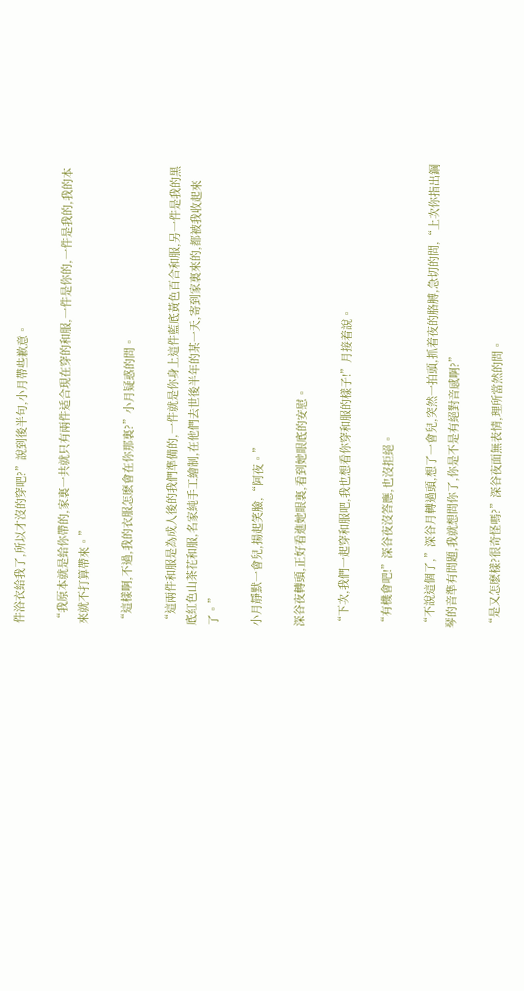件浴衣給我了,所以才沒的穿吧?”說到後半句,小月帶些歉意。

“我原本就是給你帶的,家裏一共就只有兩件适合現在穿的和服,一件是你的,一件是我的,我的本來就不打算帶來。”

“這樣啊,不過,我的衣服怎麽會在你那裏?”小月疑惑的問。

“這兩件和服是為成人後的我們準備的,一件就是你身上這件藍底黃色百合和服,另一件是我的黑底紅色山茶花和服,名家純手工繪制,在他們去世後半年的某一天,寄到家裏來的,都被我收起來了。”

小月靜默一會兒,揚起笑臉,“阿夜。”

深谷夜轉頭,正好看進她眼裏,看到她眼底的安慰。

“下次,我們一起穿和服吧,我也想看你穿和服的樣子!”月接着說。

“有機會吧!”深谷夜沒答應,也沒拒絕。

“不說這個了,”深谷月轉過頭,想了一會兒,突然一拍頭,抓着夜的胳膊,急切的問,“上次你指出鋼琴的音準有問題,我就想問你了,你是不是有絕對音感啊?”

“是又怎麽樣?很奇怪嗎?”深谷夜面無表情,理所當然的問。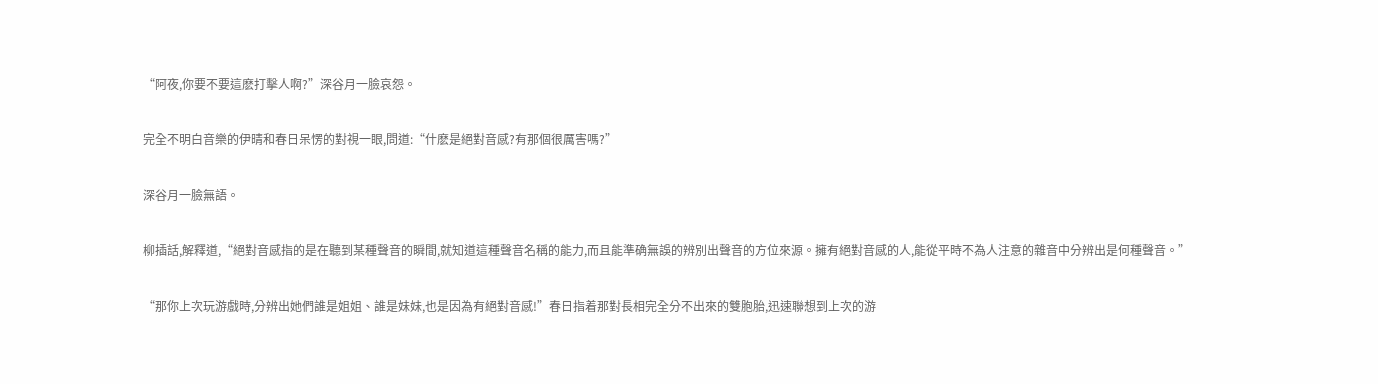“阿夜,你要不要這麽打擊人啊?”深谷月一臉哀怨。

完全不明白音樂的伊晴和春日呆愣的對視一眼,問道:“什麽是絕對音感?有那個很厲害嗎?”

深谷月一臉無語。

柳插話,解釋道,“絕對音感指的是在聽到某種聲音的瞬間,就知道這種聲音名稱的能力,而且能準确無誤的辨別出聲音的方位來源。擁有絕對音感的人,能從平時不為人注意的雜音中分辨出是何種聲音。”

“那你上次玩游戲時,分辨出她們誰是姐姐、誰是妹妹,也是因為有絕對音感!”春日指着那對長相完全分不出來的雙胞胎,迅速聯想到上次的游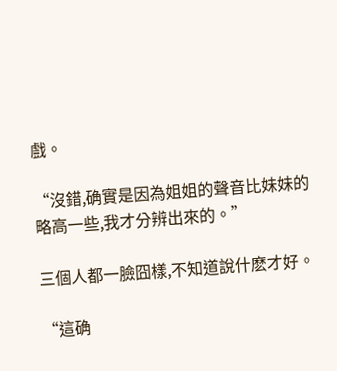戲。

“沒錯,确實是因為姐姐的聲音比妹妹的略高一些,我才分辨出來的。”

三個人都一臉囧樣,不知道說什麽才好。

“這确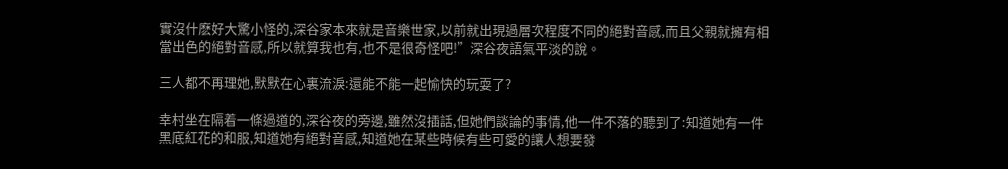實沒什麽好大驚小怪的,深谷家本來就是音樂世家,以前就出現過層次程度不同的絕對音感,而且父親就擁有相當出色的絕對音感,所以就算我也有,也不是很奇怪吧!”深谷夜語氣平淡的說。

三人都不再理她,默默在心裏流淚:還能不能一起愉快的玩耍了?

幸村坐在隔着一條過道的,深谷夜的旁邊,雖然沒插話,但她們談論的事情,他一件不落的聽到了:知道她有一件黑底紅花的和服,知道她有絕對音感,知道她在某些時候有些可愛的讓人想要發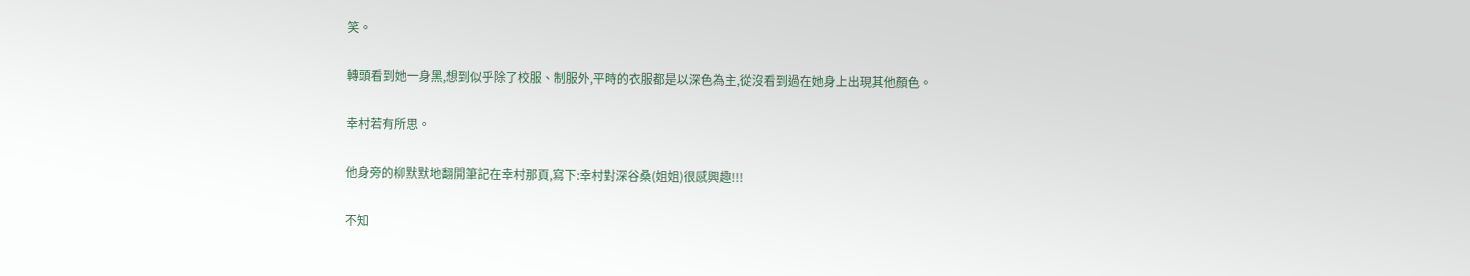笑。

轉頭看到她一身黑,想到似乎除了校服、制服外,平時的衣服都是以深色為主,從沒看到過在她身上出現其他顏色。

幸村若有所思。

他身旁的柳默默地翻開筆記在幸村那頁,寫下:幸村對深谷桑(姐姐)很感興趣!!!

不知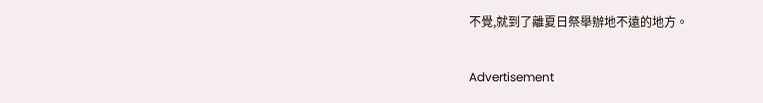不覺,就到了離夏日祭舉辦地不遠的地方。

Advertisement